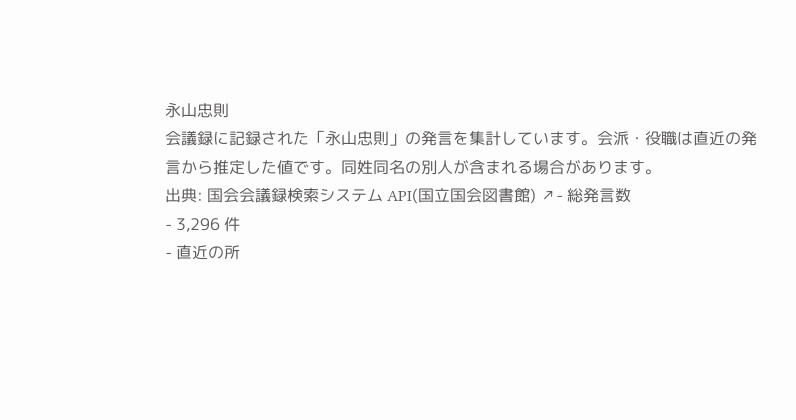永山忠則
会議録に記録された「永山忠則」の発言を集計しています。会派・役職は直近の発言から推定した値です。同姓同名の別人が含まれる場合があります。
出典: 国会会議録検索システム API(国立国会図書館) ↗- 総発言数
- 3,296 件
- 直近の所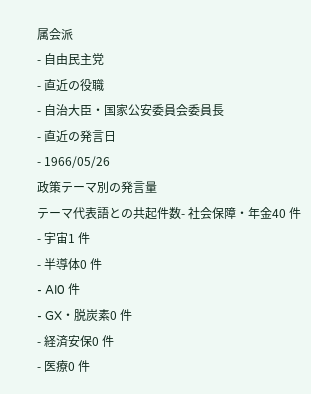属会派
- 自由民主党
- 直近の役職
- 自治大臣・国家公安委員会委員長
- 直近の発言日
- 1966/05/26
政策テーマ別の発言量
テーマ代表語との共起件数- 社会保障・年金40 件
- 宇宙1 件
- 半導体0 件
- AI0 件
- GX・脱炭素0 件
- 経済安保0 件
- 医療0 件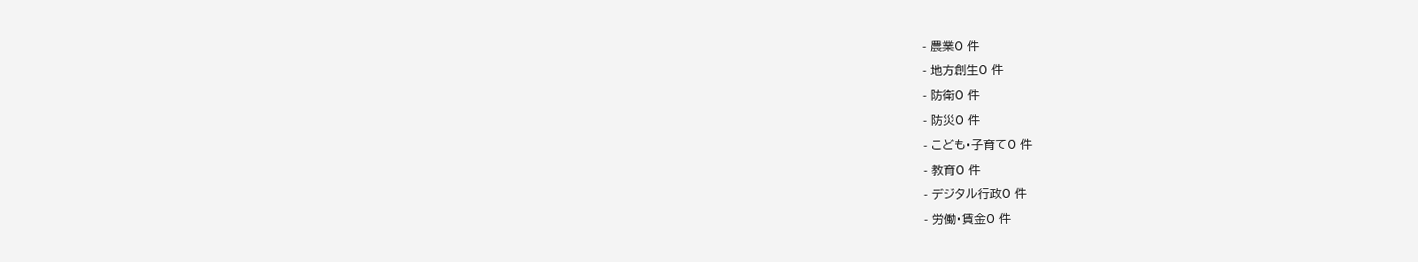- 農業0 件
- 地方創生0 件
- 防衛0 件
- 防災0 件
- こども・子育て0 件
- 教育0 件
- デジタル行政0 件
- 労働・賃金0 件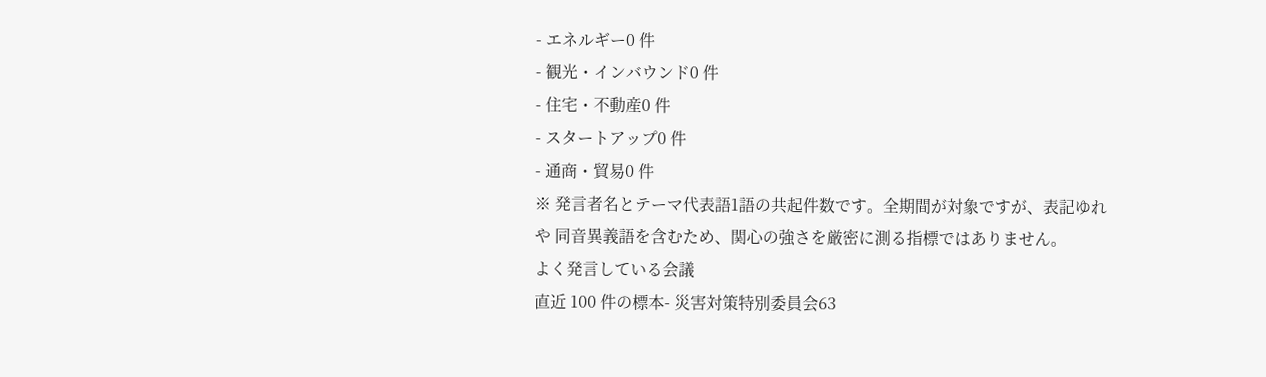- エネルギー0 件
- 観光・インバウンド0 件
- 住宅・不動産0 件
- スタートアップ0 件
- 通商・貿易0 件
※ 発言者名とテーマ代表語1語の共起件数です。全期間が対象ですが、表記ゆれや 同音異義語を含むため、関心の強さを厳密に測る指標ではありません。
よく発言している会議
直近 100 件の標本- 災害対策特別委員会63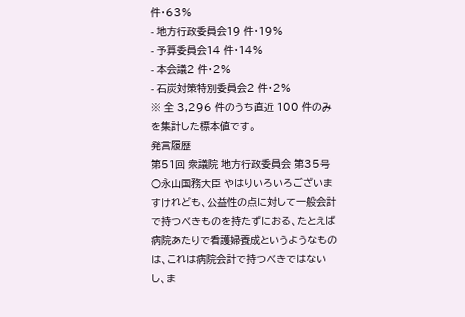件・63%
- 地方行政委員会19 件・19%
- 予算委員会14 件・14%
- 本会議2 件・2%
- 石炭対策特別委員会2 件・2%
※ 全 3,296 件のうち直近 100 件のみを集計した標本値です。
発言履歴
第51回 衆議院 地方行政委員会 第35号
○永山国務大臣 やはりいろいろございますけれども、公益性の点に対して一般会計で持つべきものを持たずにおる、たとえば病院あたりで看護婦養成というようなものは、これは病院会計で持つべきではないし、ま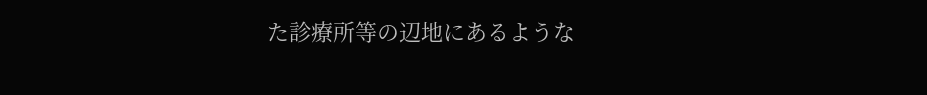た診療所等の辺地にあるような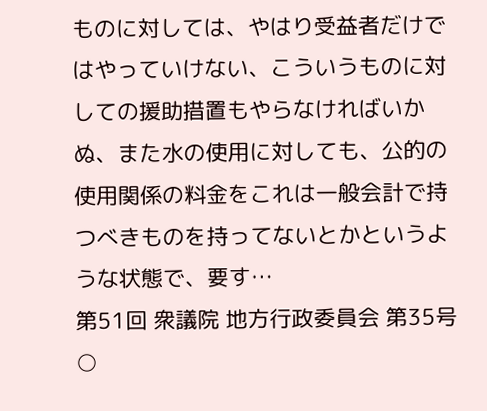ものに対しては、やはり受益者だけではやっていけない、こういうものに対しての援助措置もやらなければいかぬ、また水の使用に対しても、公的の使用関係の料金をこれは一般会計で持つべきものを持ってないとかというような状態で、要す…
第51回 衆議院 地方行政委員会 第35号
○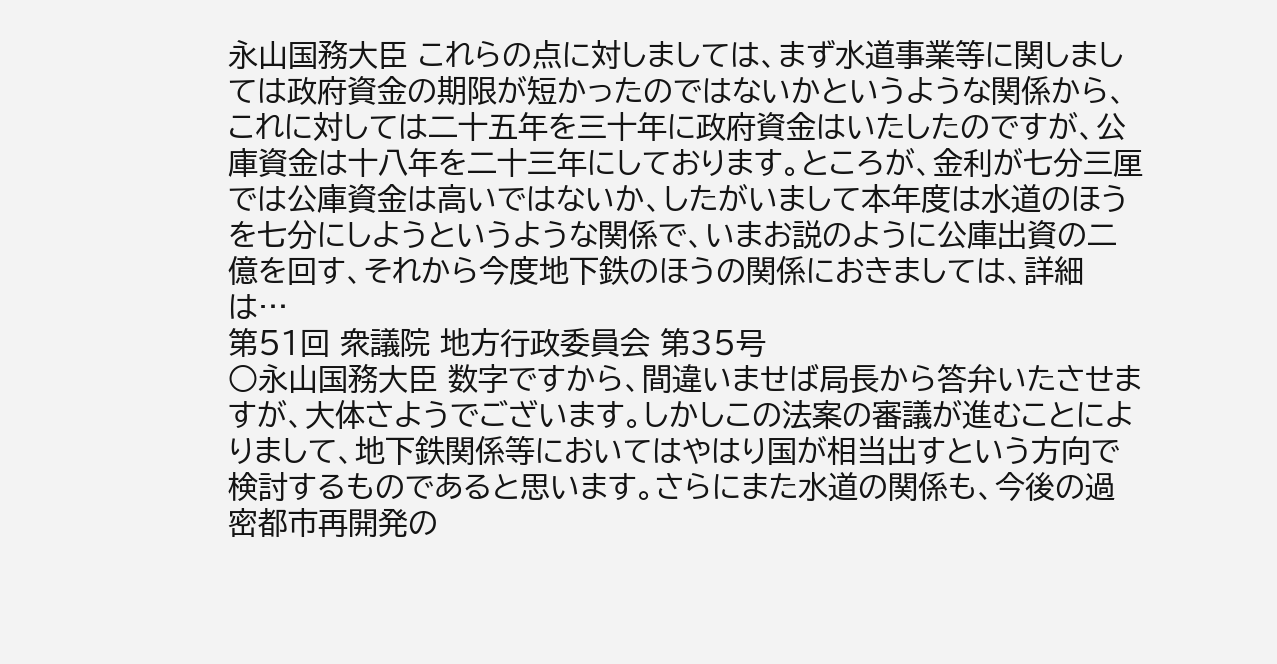永山国務大臣 これらの点に対しましては、まず水道事業等に関しましては政府資金の期限が短かったのではないかというような関係から、これに対しては二十五年を三十年に政府資金はいたしたのですが、公庫資金は十八年を二十三年にしております。ところが、金利が七分三厘では公庫資金は高いではないか、したがいまして本年度は水道のほうを七分にしようというような関係で、いまお説のように公庫出資の二億を回す、それから今度地下鉄のほうの関係におきましては、詳細は…
第51回 衆議院 地方行政委員会 第35号
○永山国務大臣 数字ですから、間違いませば局長から答弁いたさせますが、大体さようでございます。しかしこの法案の審議が進むことによりまして、地下鉄関係等においてはやはり国が相当出すという方向で検討するものであると思います。さらにまた水道の関係も、今後の過密都市再開発の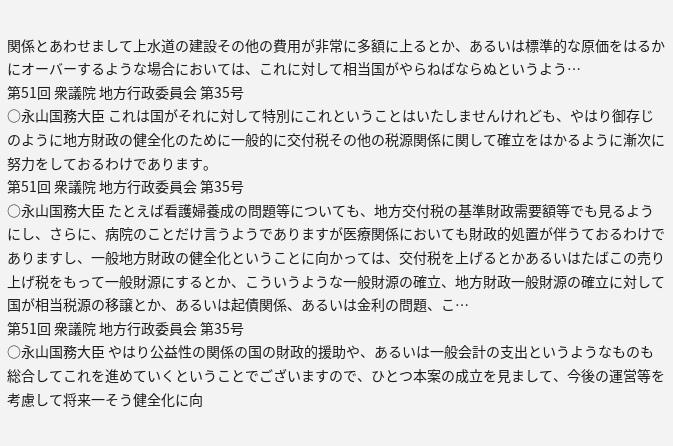関係とあわせまして上水道の建設その他の費用が非常に多額に上るとか、あるいは標準的な原価をはるかにオーバーするような場合においては、これに対して相当国がやらねばならぬというよう…
第51回 衆議院 地方行政委員会 第35号
○永山国務大臣 これは国がそれに対して特別にこれということはいたしませんけれども、やはり御存じのように地方財政の健全化のために一般的に交付税その他の税源関係に関して確立をはかるように漸次に努力をしておるわけであります。
第51回 衆議院 地方行政委員会 第35号
○永山国務大臣 たとえば看護婦養成の問題等についても、地方交付税の基準財政需要額等でも見るようにし、さらに、病院のことだけ言うようでありますが医療関係においても財政的処置が伴うておるわけでありますし、一般地方財政の健全化ということに向かっては、交付税を上げるとかあるいはたばこの売り上げ税をもって一般財源にするとか、こういうような一般財源の確立、地方財政一般財源の確立に対して国が相当税源の移譲とか、あるいは起債関係、あるいは金利の問題、こ…
第51回 衆議院 地方行政委員会 第35号
○永山国務大臣 やはり公益性の関係の国の財政的援助や、あるいは一般会計の支出というようなものも総合してこれを進めていくということでございますので、ひとつ本案の成立を見まして、今後の運営等を考慮して将来一そう健全化に向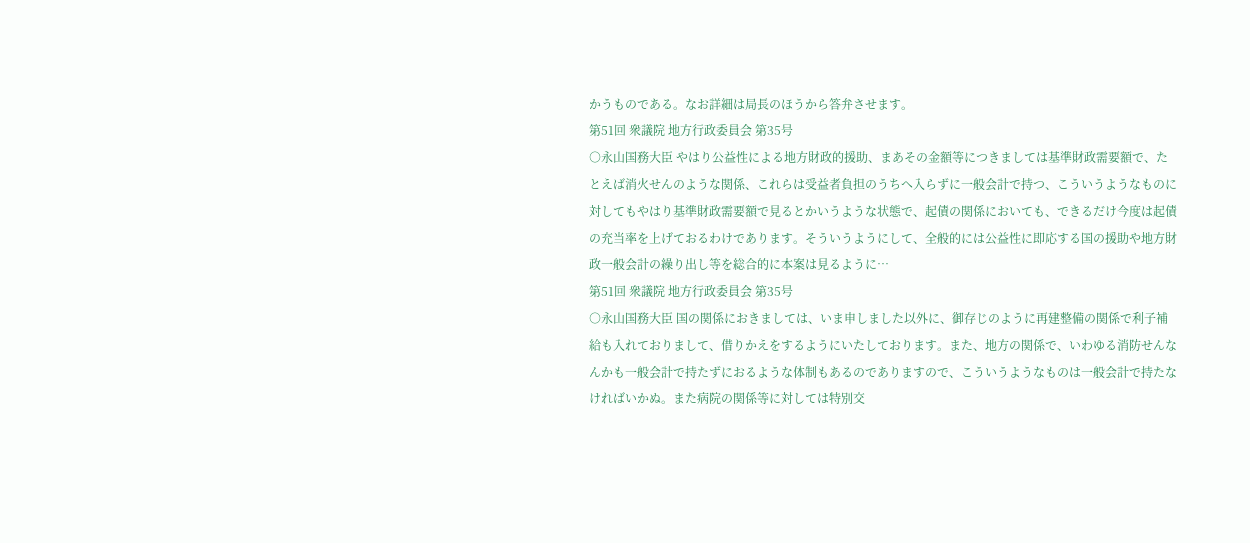かうものである。なお詳細は局長のほうから答弁させます。
第51回 衆議院 地方行政委員会 第35号
○永山国務大臣 やはり公益性による地方財政的援助、まあその金額等につきましては基準財政需要額で、たとえば消火せんのような関係、これらは受益者負担のうちへ入らずに一般会計で持つ、こういうようなものに対してもやはり基準財政需要額で見るとかいうような状態で、起債の関係においても、できるだけ今度は起債の充当率を上げておるわけであります。そういうようにして、全般的には公益性に即応する国の援助や地方財政一般会計の繰り出し等を総合的に本案は見るように…
第51回 衆議院 地方行政委員会 第35号
○永山国務大臣 国の関係におきましては、いま申しました以外に、御存じのように再建整備の関係で利子補給も入れておりまして、借りかえをするようにいたしております。また、地方の関係で、いわゆる消防せんなんかも一般会計で持たずにおるような体制もあるのでありますので、こういうようなものは一般会計で持たなければいかぬ。また病院の関係等に対しては特別交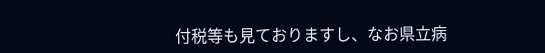付税等も見ておりますし、なお県立病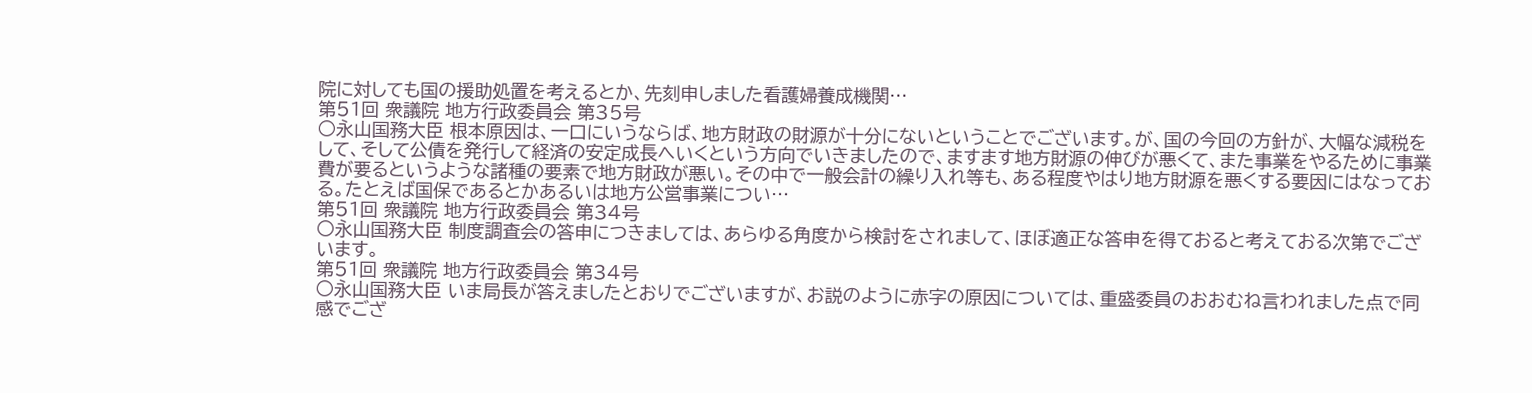院に対しても国の援助処置を考えるとか、先刻申しました看護婦養成機関…
第51回 衆議院 地方行政委員会 第35号
○永山国務大臣 根本原因は、一口にいうならば、地方財政の財源が十分にないということでございます。が、国の今回の方針が、大幅な減税をして、そして公債を発行して経済の安定成長へいくという方向でいきましたので、ますます地方財源の伸びが悪くて、また事業をやるために事業費が要るというような諸種の要素で地方財政が悪い。その中で一般会計の繰り入れ等も、ある程度やはり地方財源を悪くする要因にはなっておる。たとえば国保であるとかあるいは地方公営事業につい…
第51回 衆議院 地方行政委員会 第34号
○永山国務大臣 制度調査会の答申につきましては、あらゆる角度から検討をされまして、ほぼ適正な答申を得ておると考えておる次第でございます。
第51回 衆議院 地方行政委員会 第34号
○永山国務大臣 いま局長が答えましたとおりでございますが、お説のように赤字の原因については、重盛委員のおおむね言われました点で同感でござ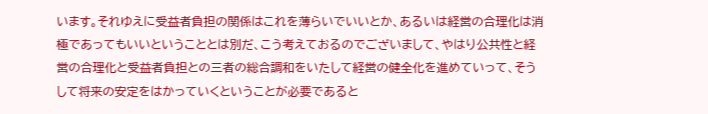います。それゆえに受益者負担の関係はこれを薄らいでいいとか、あるいは経営の合理化は消極であってもいいということとは別だ、こう考えておるのでございまして、やはり公共性と経営の合理化と受益者負担との三者の総合調和をいたして経営の健全化を進めていって、そうして将来の安定をはかっていくということが必要であると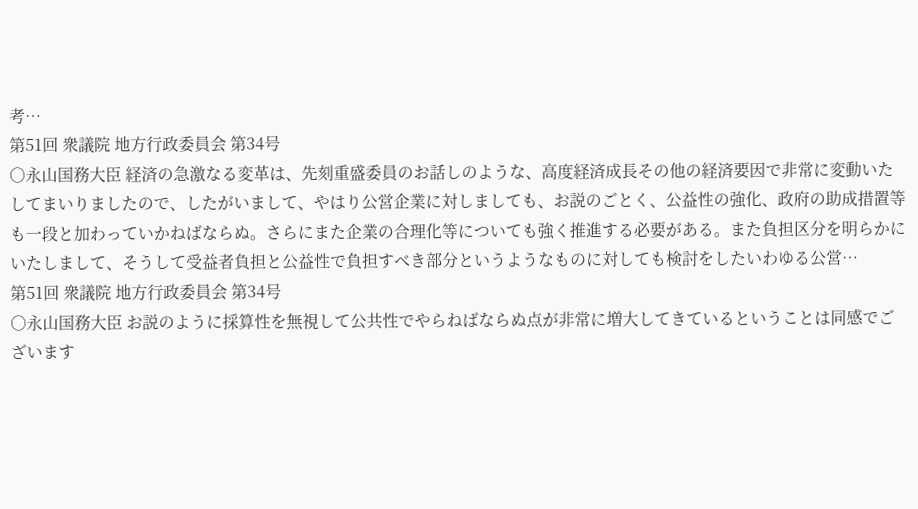考…
第51回 衆議院 地方行政委員会 第34号
○永山国務大臣 経済の急激なる変革は、先刻重盛委員のお話しのような、高度経済成長その他の経済要因で非常に変動いたしてまいりましたので、したがいまして、やはり公営企業に対しましても、お説のごとく、公益性の強化、政府の助成措置等も一段と加わっていかねばならぬ。さらにまた企業の合理化等についても強く推進する必要がある。また負担区分を明らかにいたしまして、そうして受益者負担と公益性で負担すべき部分というようなものに対しても検討をしたいわゆる公営…
第51回 衆議院 地方行政委員会 第34号
○永山国務大臣 お説のように採算性を無視して公共性でやらねばならぬ点が非常に増大してきているということは同感でございます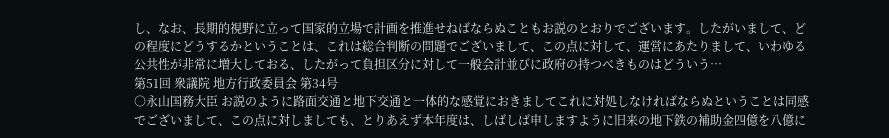し、なお、長期的視野に立って国家的立場で計画を推進せねばならぬこともお説のとおりでございます。したがいまして、どの程度にどうするかということは、これは総合判断の問題でございまして、この点に対して、運営にあたりまして、いわゆる公共性が非常に増大しておる、したがって負担区分に対して一般会計並びに政府の持つべきものはどういう…
第51回 衆議院 地方行政委員会 第34号
○永山国務大臣 お説のように路面交通と地下交通と一体的な感覚におきましてこれに対処しなければならぬということは同感でございまして、この点に対しましても、とりあえず本年度は、しばしば申しますように旧来の地下鉄の補助金四億を八億に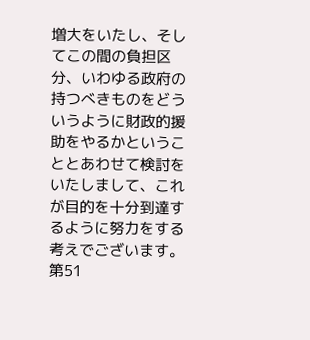増大をいたし、そしてこの間の負担区分、いわゆる政府の持つべきものをどういうように財政的援助をやるかということとあわせて検討をいたしまして、これが目的を十分到達するように努力をする考えでございます。
第51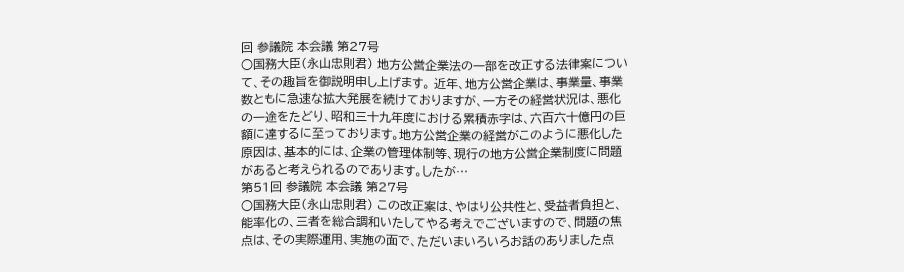回 参議院 本会議 第27号
○国務大臣(永山忠則君) 地方公営企業法の一部を改正する法律案について、その趣旨を御説明申し上げます。 近年、地方公営企業は、事業量、事業数ともに急速な拡大発展を続けておりますが、一方その経営状況は、悪化の一途をたどり、昭和三十九年度における累積赤字は、六百六十億円の巨額に達するに至っております。地方公営企業の経営がこのように悪化した原因は、基本的には、企業の管理体制等、現行の地方公営企業制度に問題があると考えられるのであります。したが…
第51回 参議院 本会議 第27号
○国務大臣(永山忠則君) この改正案は、やはり公共性と、受益者負担と、能率化の、三者を総合調和いたしてやる考えでございますので、問題の焦点は、その実際運用、実施の面で、ただいまいろいろお話のありました点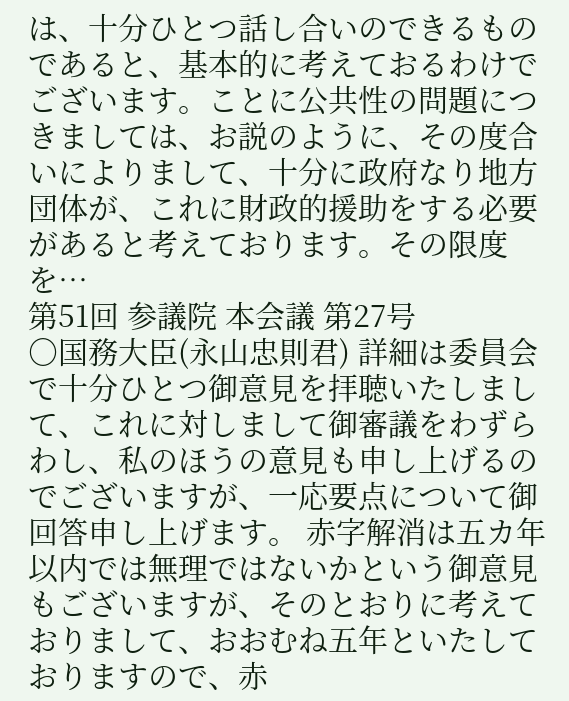は、十分ひとつ話し合いのできるものであると、基本的に考えておるわけでございます。ことに公共性の問題につきましては、お説のように、その度合いによりまして、十分に政府なり地方団体が、これに財政的援助をする必要があると考えております。その限度を…
第51回 参議院 本会議 第27号
○国務大臣(永山忠則君) 詳細は委員会で十分ひとつ御意見を拝聴いたしまして、これに対しまして御審議をわずらわし、私のほうの意見も申し上げるのでございますが、一応要点について御回答申し上げます。 赤字解消は五カ年以内では無理ではないかという御意見もございますが、そのとおりに考えておりまして、おおむね五年といたしておりますので、赤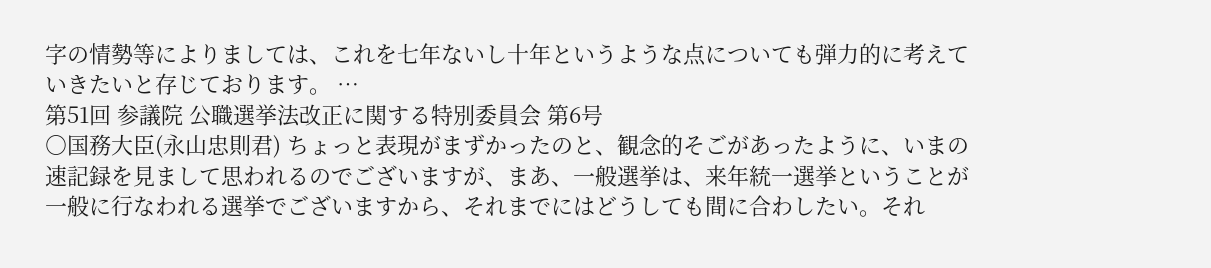字の情勢等によりましては、これを七年ないし十年というような点についても弾力的に考えていきたいと存じております。 …
第51回 参議院 公職選挙法改正に関する特別委員会 第6号
○国務大臣(永山忠則君) ちょっと表現がまずかったのと、観念的そごがあったように、いまの速記録を見まして思われるのでございますが、まあ、一般選挙は、来年統一選挙ということが一般に行なわれる選挙でございますから、それまでにはどうしても間に合わしたい。それ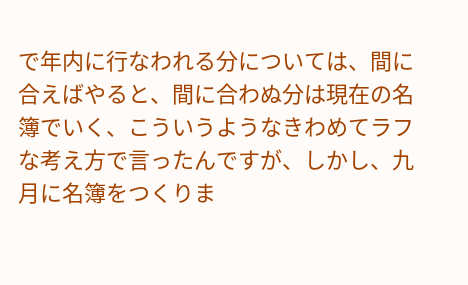で年内に行なわれる分については、間に合えばやると、間に合わぬ分は現在の名簿でいく、こういうようなきわめてラフな考え方で言ったんですが、しかし、九月に名簿をつくりま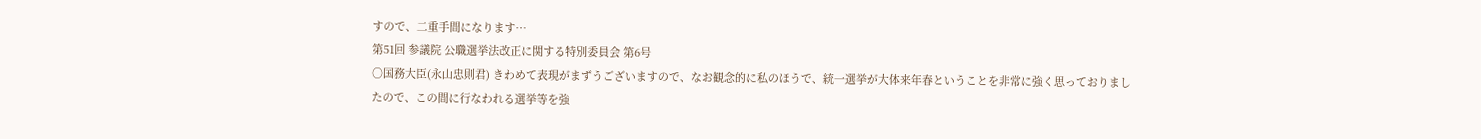すので、二重手間になります…
第51回 参議院 公職選挙法改正に関する特別委員会 第6号
○国務大臣(永山忠則君) きわめて表現がまずうございますので、なお観念的に私のほうで、統一選挙が大体来年春ということを非常に強く思っておりましたので、この間に行なわれる選挙等を強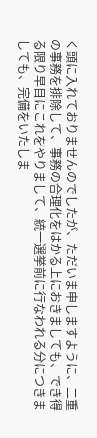く頭に入れておりませんのでしたが、ただいま申しますように、二重の事務を排除して、事務の合理化をはかる上におきましても、でき得る限り早目にこれをやりまして、統一選挙前に行なわれる分につきましても、完備をいたしま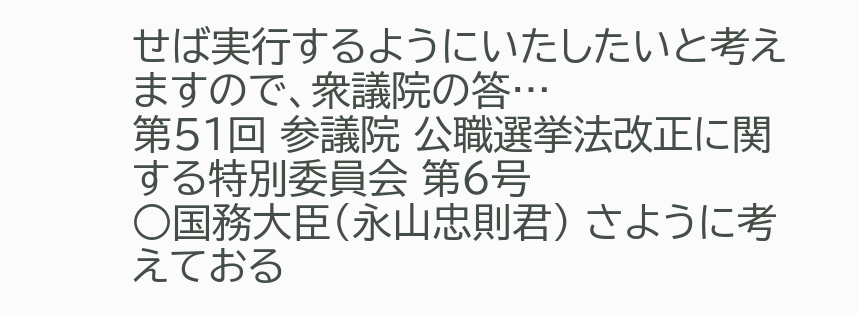せば実行するようにいたしたいと考えますので、衆議院の答…
第51回 参議院 公職選挙法改正に関する特別委員会 第6号
○国務大臣(永山忠則君) さように考えておる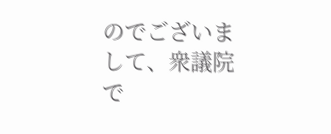のでございまして、衆議院で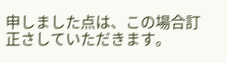申しました点は、この場合訂正さしていただきます。